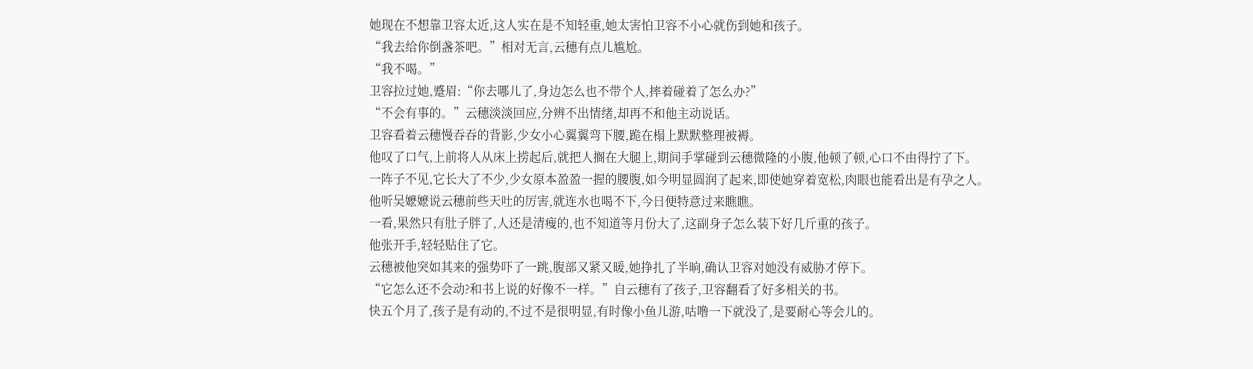她现在不想靠卫容太近,这人实在是不知轻重,她太害怕卫容不小心就伤到她和孩子。
“我去给你倒盏茶吧。”相对无言,云穗有点儿尴尬。
“我不喝。”
卫容拉过她,蹙眉:“你去哪儿了,身边怎么也不带个人,摔着碰着了怎么办?”
“不会有事的。”云穗淡淡回应,分辨不出情绪,却再不和他主动说话。
卫容看着云穗慢吞吞的背影,少女小心翼翼弯下腰,跪在榻上默默整理被褥。
他叹了口气,上前将人从床上捞起后,就把人搁在大腿上,期间手掌碰到云穗微隆的小腹,他顿了顿,心口不由得拧了下。
一阵子不见,它长大了不少,少女原本盈盈一握的腰腹,如今明显圆润了起来,即使她穿着宽松,肉眼也能看出是有孕之人。
他听吴嬷嬷说云穗前些天吐的厉害,就连水也喝不下,今日便特意过来瞧瞧。
一看,果然只有肚子胖了,人还是清瘦的,也不知道等月份大了,这副身子怎么装下好几斤重的孩子。
他张开手,轻轻贴住了它。
云穗被他突如其来的强势吓了一跳,腹部又紧又暖,她挣扎了半晌,确认卫容对她没有威胁才停下。
“它怎么还不会动?和书上说的好像不一样。”自云穗有了孩子,卫容翻看了好多相关的书。
快五个月了,孩子是有动的,不过不是很明显,有时像小鱼儿游,咕噜一下就没了,是要耐心等会儿的。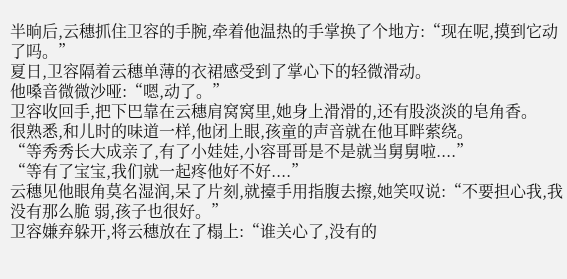半晌后,云穗抓住卫容的手腕,牵着他温热的手掌换了个地方:“现在呢,摸到它动了吗。”
夏日,卫容隔着云穗单薄的衣裙感受到了掌心下的轻微滑动。
他嗓音微微沙哑:“嗯,动了。”
卫容收回手,把下巴靠在云穗肩窝窝里,她身上滑滑的,还有股淡淡的皂角香。
很熟悉,和儿时的味道一样,他闭上眼,孩童的声音就在他耳畔萦绕。
“等秀秀长大成亲了,有了小娃娃,小容哥哥是不是就当舅舅啦....”
“等有了宝宝,我们就一起疼他好不好....”
云穗见他眼角莫名湿润,呆了片刻,就擡手用指腹去擦,她笑叹说:“不要担心我,我没有那么脆 弱,孩子也很好。”
卫容嫌弃躲开,将云穗放在了榻上:“谁关心了,没有的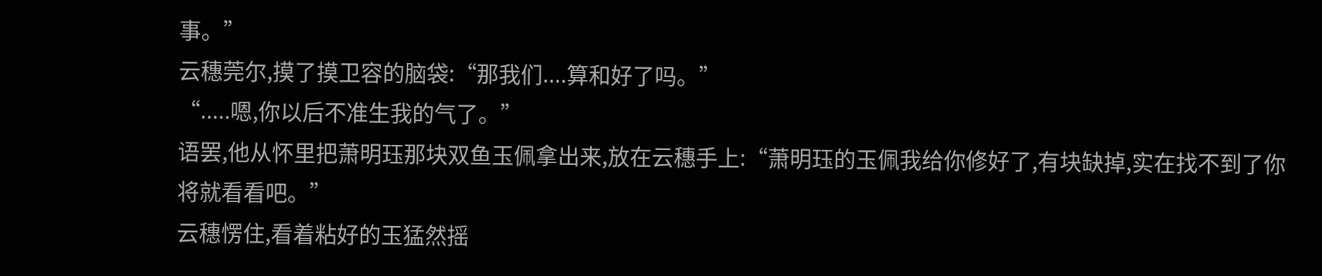事。”
云穗莞尔,摸了摸卫容的脑袋:“那我们....算和好了吗。”
“.....嗯,你以后不准生我的气了。”
语罢,他从怀里把萧明珏那块双鱼玉佩拿出来,放在云穗手上:“萧明珏的玉佩我给你修好了,有块缺掉,实在找不到了你将就看看吧。”
云穗愣住,看着粘好的玉猛然摇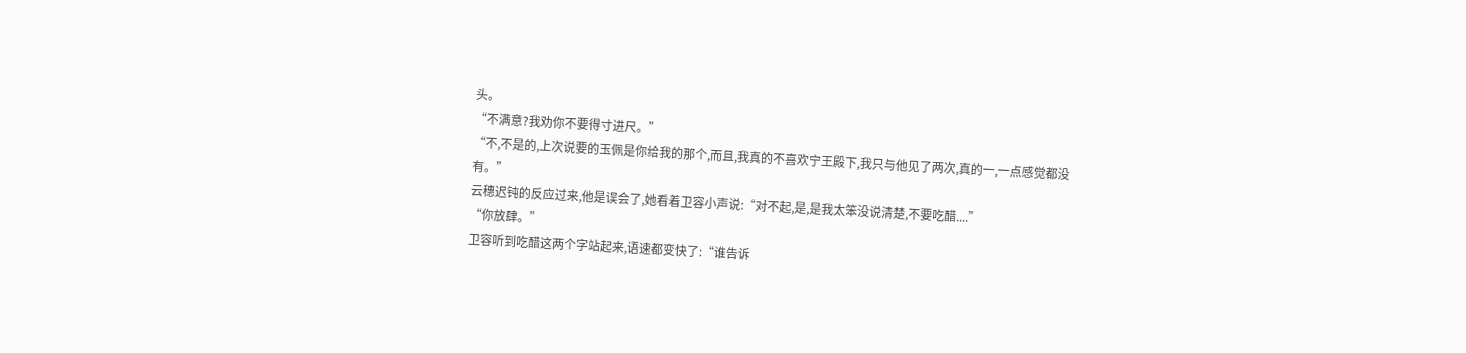头。
“不满意?我劝你不要得寸进尺。”
“不,不是的,上次说要的玉佩是你给我的那个,而且,我真的不喜欢宁王殿下,我只与他见了两次,真的一,一点感觉都没有。”
云穗迟钝的反应过来,他是误会了,她看着卫容小声说:“对不起,是,是我太笨没说清楚,不要吃醋....”
“你放肆。”
卫容听到吃醋这两个字站起来,语速都变快了:“谁告诉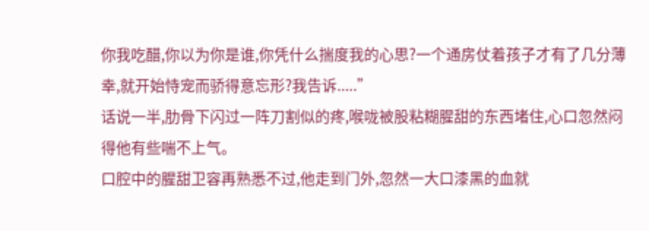你我吃醋,你以为你是谁,你凭什么揣度我的心思?一个通房仗着孩子才有了几分薄幸,就开始恃宠而骄得意忘形?我告诉.....”
话说一半,肋骨下闪过一阵刀割似的疼,喉咙被股粘糊腥甜的东西堵住,心口忽然闷得他有些喘不上气。
口腔中的腥甜卫容再熟悉不过,他走到门外,忽然一大口漆黑的血就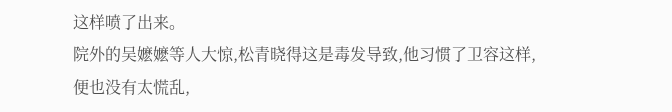这样喷了出来。
院外的吴嬷嬷等人大惊,松青晓得这是毒发导致,他习惯了卫容这样,便也没有太慌乱,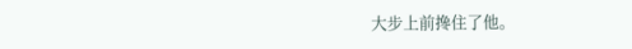大步上前搀住了他。